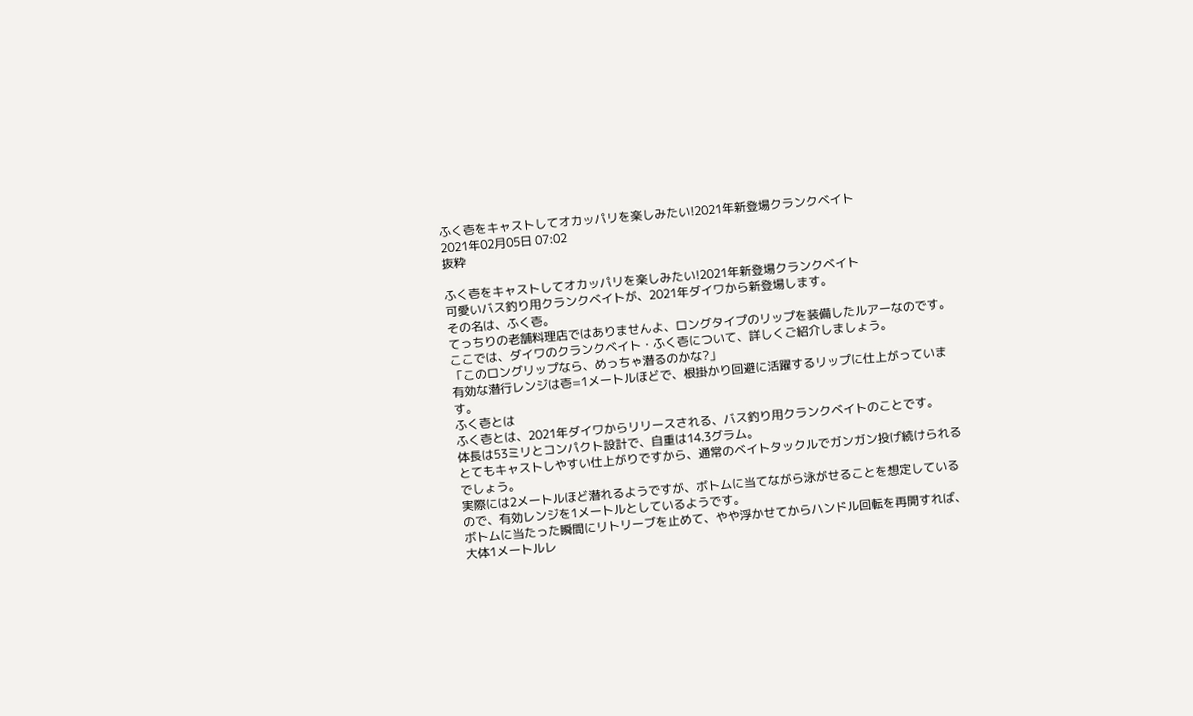ふく壱をキャストしてオカッパリを楽しみたい!2021年新登場クランクベイト
2021年02月05日 07:02
抜粋

ふく壱をキャストしてオカッパリを楽しみたい!2021年新登場クランクベイト
可愛いバス釣り用クランクベイトが、2021年ダイワから新登場します。
その名は、ふく壱。
てっちりの老舗料理店ではありませんよ、ロングタイプのリップを装備したルアーなのです。
ここでは、ダイワのクランクベイト・ふく壱について、詳しくご紹介しましょう。
「このロングリップなら、めっちゃ潜るのかな?」
有効な潜行レンジは壱=1メートルほどで、根掛かり回避に活躍するリップに仕上がっています。
ふく壱とは
ふく壱とは、2021年ダイワからリリースされる、バス釣り用クランクベイトのことです。
体長は53ミリとコンパクト設計で、自重は14.3グラム。
とてもキャストしやすい仕上がりですから、通常のベイトタックルでガンガン投げ続けられるでしょう。
実際には2メートルほど潜れるようですが、ボトムに当てながら泳がせることを想定しているので、有効レンジを1メートルとしているようです。
ボトムに当たった瞬間にリトリーブを止めて、やや浮かせてからハンドル回転を再開すれば、大体1メートルレ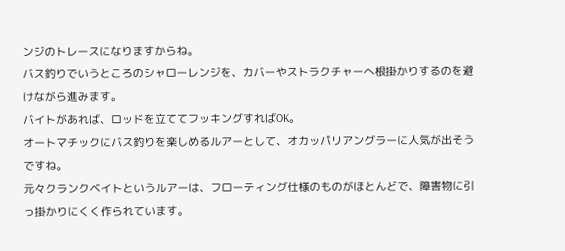ンジのトレースになりますからね。
バス釣りでいうところのシャローレンジを、カバーやストラクチャーへ根掛かりするのを避けながら進みます。
バイトがあれば、ロッドを立ててフッキングすればOK。
オートマチックにバス釣りを楽しめるルアーとして、オカッパリアングラーに人気が出そうですね。
元々クランクベイトというルアーは、フローティング仕様のものがほとんどで、障害物に引っ掛かりにくく作られています。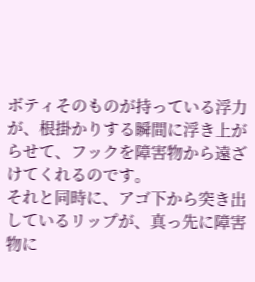ボティそのものが持っている浮力が、根掛かりする瞬間に浮き上がらせて、フックを障害物から遠ざけてくれるのです。
それと同時に、アゴ下から突き出しているリップが、真っ先に障害物に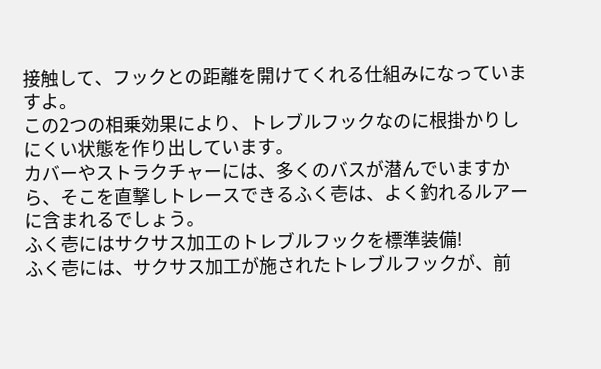接触して、フックとの距離を開けてくれる仕組みになっていますよ。
この2つの相乗効果により、トレブルフックなのに根掛かりしにくい状態を作り出しています。
カバーやストラクチャーには、多くのバスが潜んでいますから、そこを直撃しトレースできるふく壱は、よく釣れるルアーに含まれるでしょう。
ふく壱にはサクサス加工のトレブルフックを標準装備!
ふく壱には、サクサス加工が施されたトレブルフックが、前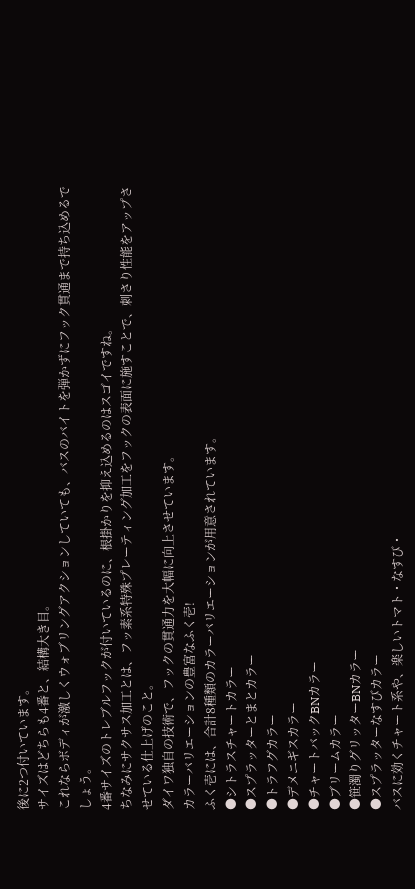後に2つ付いています。
サイズはどちらも4番と、結構大き目。
これならボディが激しくウォブリングアクションしていても、バスのバイトを弾かずにフック貫通まで持ち込めるでしょう。
4番サイズのトレブルフックが付いているのに、根掛かりを抑え込めるのはスゴイですね。
ちなみにサクサス加工とは、フッ素系特殊プレーティング加工をフックの表面に施すことで、刺さり性能をアップさせている仕上げのこと。
ダイワ独自の技術で、フックの貫通力を大幅に向上させています。
カラーバリエーションの豊富なふく壱!
ふく壱には、合計8種類のカラーバリエーションが用意されています。
●シトラスチャートカラー
●スプラッターとまとカラー
●トラフグカラー
●デメニギスカラー
●チャートバックBNカラー
●ブリームカラー
●笹濁りグリッターBNカラー
●スプラッターなすびカラー
バスに効くチャート系や、楽しいトマト・なすび・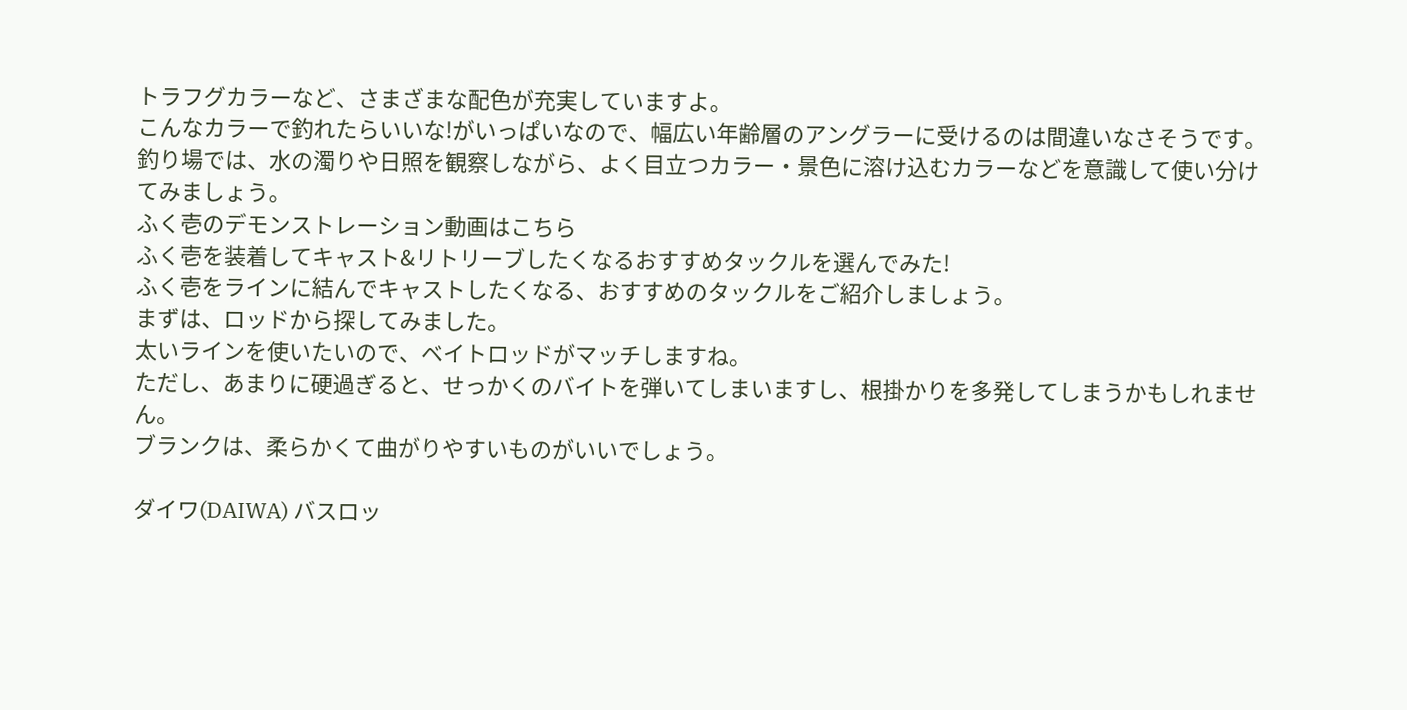トラフグカラーなど、さまざまな配色が充実していますよ。
こんなカラーで釣れたらいいな!がいっぱいなので、幅広い年齢層のアングラーに受けるのは間違いなさそうです。
釣り場では、水の濁りや日照を観察しながら、よく目立つカラー・景色に溶け込むカラーなどを意識して使い分けてみましょう。
ふく壱のデモンストレーション動画はこちら
ふく壱を装着してキャスト&リトリーブしたくなるおすすめタックルを選んでみた!
ふく壱をラインに結んでキャストしたくなる、おすすめのタックルをご紹介しましょう。
まずは、ロッドから探してみました。
太いラインを使いたいので、ベイトロッドがマッチしますね。
ただし、あまりに硬過ぎると、せっかくのバイトを弾いてしまいますし、根掛かりを多発してしまうかもしれません。
ブランクは、柔らかくて曲がりやすいものがいいでしょう。

ダイワ(DAIWA) バスロッ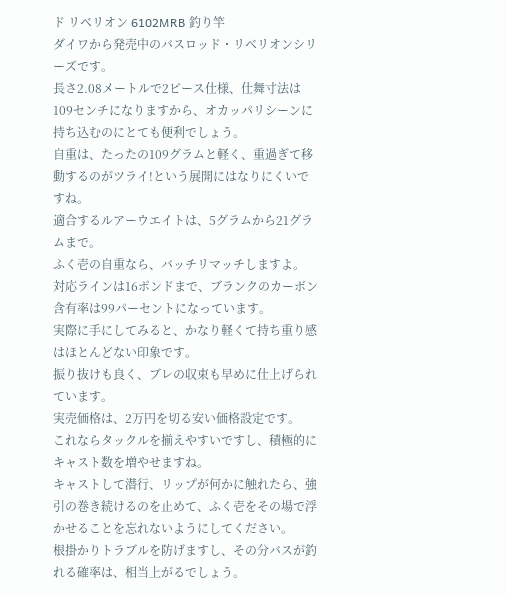ド リベリオン 6102MRB 釣り竿
ダイワから発売中のバスロッド・リベリオンシリーズです。
長さ2.08メートルで2ピース仕様、仕舞寸法は109センチになりますから、オカッパリシーンに持ち込むのにとても便利でしょう。
自重は、たったの109グラムと軽く、重過ぎて移動するのがツライ!という展開にはなりにくいですね。
適合するルアーウエイトは、5グラムから21グラムまで。
ふく壱の自重なら、バッチリマッチしますよ。
対応ラインは16ポンドまで、ブランクのカーボン含有率は99パーセントになっています。
実際に手にしてみると、かなり軽くて持ち重り感はほとんどない印象です。
振り抜けも良く、ブレの収束も早めに仕上げられています。
実売価格は、2万円を切る安い価格設定です。
これならタックルを揃えやすいですし、積極的にキャスト数を増やせますね。
キャストして潜行、リップが何かに触れたら、強引の巻き続けるのを止めて、ふく壱をその場で浮かせることを忘れないようにしてください。
根掛かりトラブルを防げますし、その分バスが釣れる確率は、相当上がるでしょう。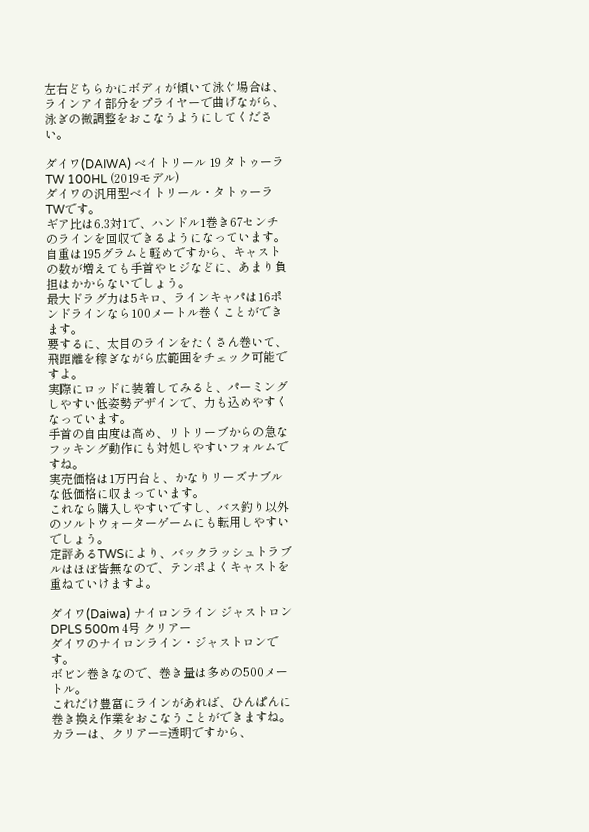左右どちらかにボディが傾いて泳ぐ場合は、ラインアイ部分をプライヤーで曲げながら、泳ぎの微調整をおこなうようにしてください。

ダイワ(DAIWA) ベイトリール 19 タトゥーラ TW 100HL (2019モデル)
ダイワの汎用型ベイトリール・タトゥーラTWです。
ギア比は6.3対1で、ハンドル1巻き67センチのラインを回収できるようになっています。
自重は195グラムと軽めですから、キャストの数が増えても手首やヒジなどに、あまり負担はかからないでしょう。
最大ドラグ力は5キロ、ラインキャパは16ポンドラインなら100メートル巻くことができます。
要するに、太目のラインをたくさん巻いて、飛距離を稼ぎながら広範囲をチェック可能ですよ。
実際にロッドに装着してみると、パーミングしやすい低姿勢デザインで、力も込めやすくなっています。
手首の自由度は高め、リトリーブからの急なフッキング動作にも対処しやすいフォルムですね。
実売価格は1万円台と、かなりリーズナブルな低価格に収まっています。
これなら購入しやすいですし、バス釣り以外のソルトウォーターゲームにも転用しやすいでしょう。
定評あるTWSにより、バックラッシュトラブルはほぼ皆無なので、テンポよくキャストを重ねていけますよ。

ダイワ(Daiwa) ナイロンライン ジャストロン DPLS 500m 4号 クリアー
ダイワのナイロンライン・ジャストロンです。
ボビン巻きなので、巻き量は多めの500メートル。
これだけ豊富にラインがあれば、ひんぱんに巻き換え作業をおこなうことができますね。
カラーは、クリアー=透明ですから、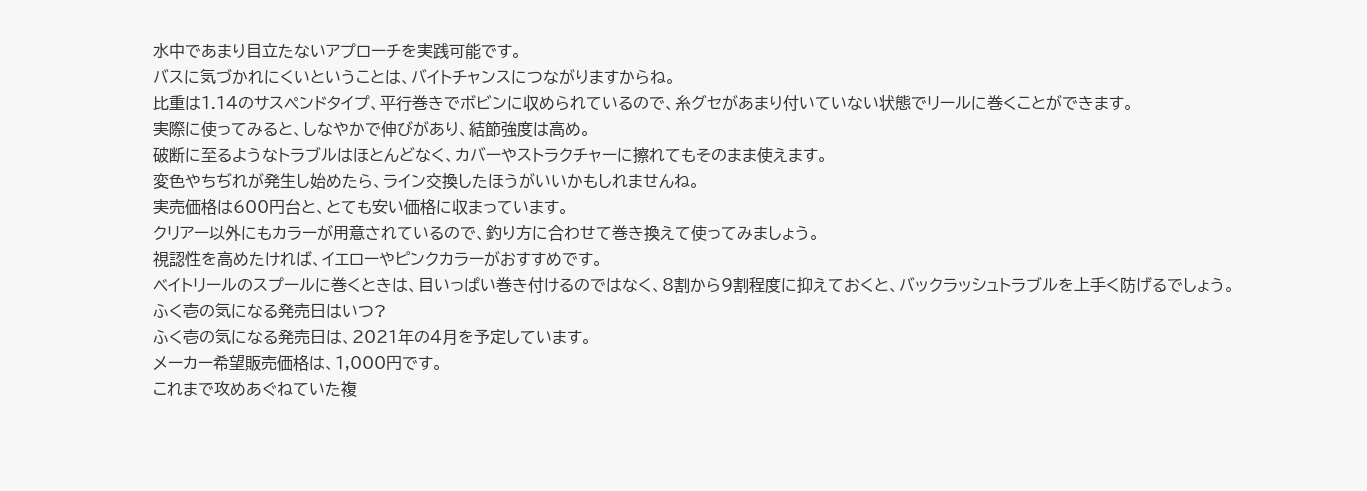水中であまり目立たないアプローチを実践可能です。
バスに気づかれにくいということは、バイトチャンスにつながりますからね。
比重は1.14のサスペンドタイプ、平行巻きでボビンに収められているので、糸グセがあまり付いていない状態でリールに巻くことができます。
実際に使ってみると、しなやかで伸びがあり、結節強度は高め。
破断に至るようなトラブルはほとんどなく、カバーやストラクチャーに擦れてもそのまま使えます。
変色やちぢれが発生し始めたら、ライン交換したほうがいいかもしれませんね。
実売価格は600円台と、とても安い価格に収まっています。
クリアー以外にもカラーが用意されているので、釣り方に合わせて巻き換えて使ってみましょう。
視認性を高めたければ、イエローやピンクカラーがおすすめです。
ベイトリールのスプールに巻くときは、目いっぱい巻き付けるのではなく、8割から9割程度に抑えておくと、バックラッシュトラブルを上手く防げるでしょう。
ふく壱の気になる発売日はいつ?
ふく壱の気になる発売日は、2021年の4月を予定しています。
メーカー希望販売価格は、1,000円です。
これまで攻めあぐねていた複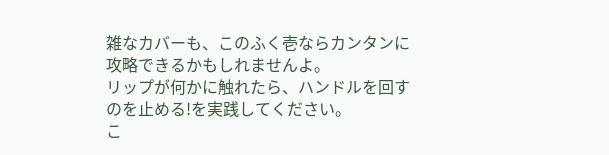雑なカバーも、このふく壱ならカンタンに攻略できるかもしれませんよ。
リップが何かに触れたら、ハンドルを回すのを止める!を実践してください。
こ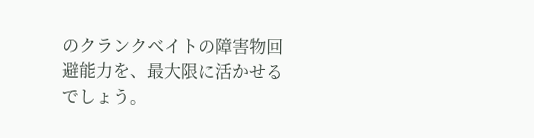のクランクベイトの障害物回避能力を、最大限に活かせるでしょう。